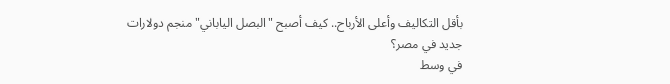بأقل التكاليف وأعلى الأرباح.. كيف أصبح "البصل الياباني" منجم دولارات جديد في مصر؟
في وسط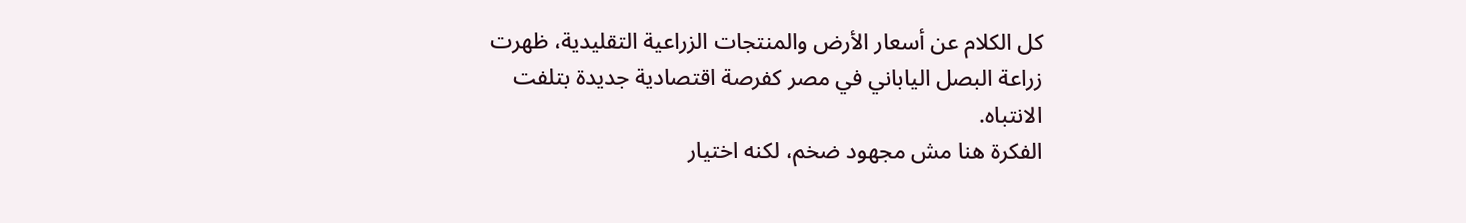كل الكلام عن أسعار الأرض والمنتجات الزراعية التقليدية، ظهرت زراعة البصل الياباني في مصر كفرصة اقتصادية جديدة بتلفت الانتباه.
الفكرة هنا مش مجهود ضخم، لكنه اختيار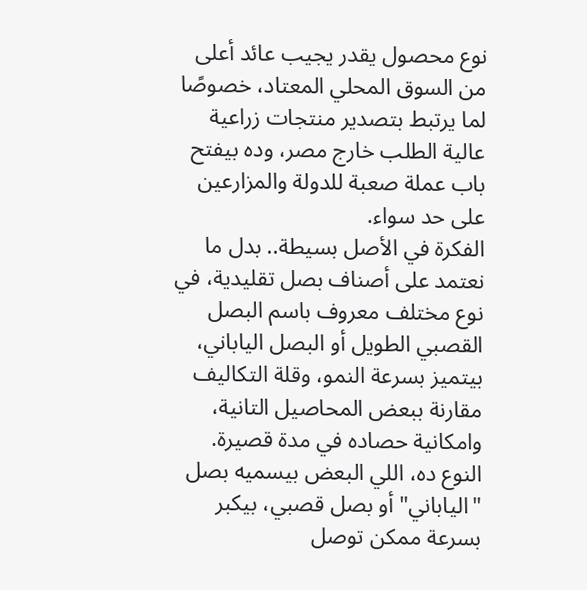نوع محصول يقدر يجيب عائد أعلى من السوق المحلي المعتاد، خصوصًا لما يرتبط بتصدير منتجات زراعية عالية الطلب خارج مصر، وده بيفتح باب عملة صعبة للدولة والمزارعين على حد سواء.
الفكرة في الأصل بسيطة.. بدل ما نعتمد على أصناف بصل تقليدية، في نوع مختلف معروف باسم البصل القصبي الطويل أو البصل الياباني، بيتميز بسرعة النمو، وقلة التكاليف مقارنة ببعض المحاصيل التانية، وامكانية حصاده في مدة قصيرة.
النوع ده، اللي البعض بيسميه بصل "الياباني" أو بصل قصبي، بيكبر بسرعة ممكن توصل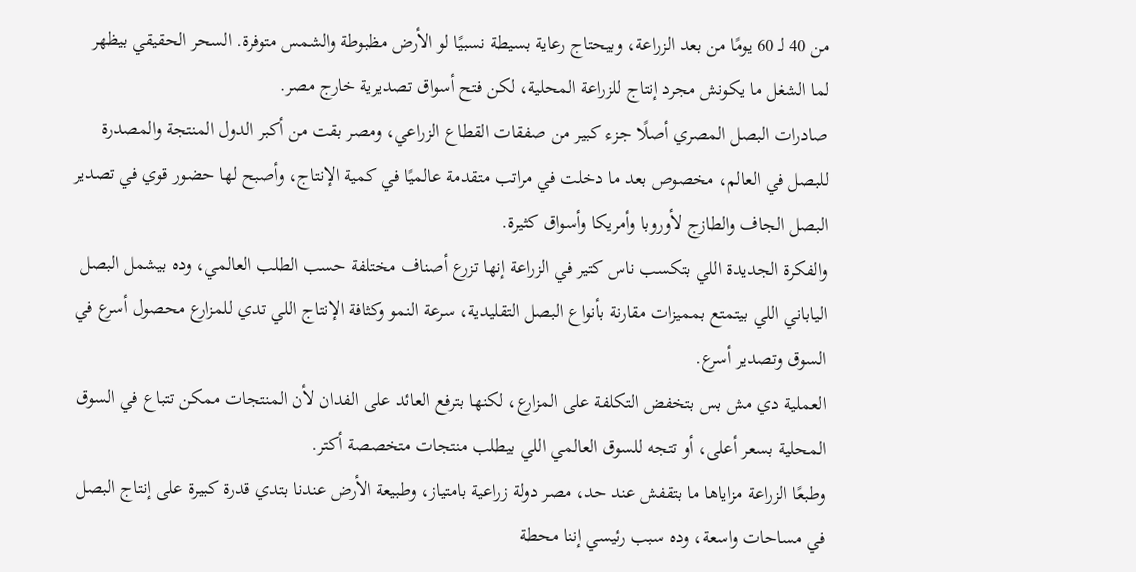من 40 لـ 60 يومًا من بعد الزراعة، وبيحتاج رعاية بسيطة نسبيًا لو الأرض مظبوطة والشمس متوفرة. السحر الحقيقي بيظهر لما الشغل ما يكونش مجرد إنتاج للزراعة المحلية، لكن فتح أسواق تصديرية خارج مصر.
صادرات البصل المصري أصلًا جزء كبير من صفقات القطاع الزراعي، ومصر بقت من أكبر الدول المنتجة والمصدرة للبصل في العالم، مخصوص بعد ما دخلت في مراتب متقدمة عالميًا في كمية الإنتاج، وأصبح لها حضور قوي في تصدير البصل الجاف والطازج لأوروبا وأمريكا وأسواق كثيرة.
والفكرة الجديدة اللي بتكسب ناس كتير في الزراعة إنها تزرع أصناف مختلفة حسب الطلب العالمي، وده بيشمل البصل الياباني اللي بيتمتع بمميزات مقارنة بأنواع البصل التقليدية، سرعة النمو وكثافة الإنتاج اللي تدي للمزارع محصول أسرع في السوق وتصدير أسرع.
العملية دي مش بس بتخفض التكلفة على المزارع، لكنها بترفع العائد على الفدان لأن المنتجات ممكن تتباع في السوق المحلية بسعر أعلى، أو تتجه للسوق العالمي اللي بيطلب منتجات متخصصة أكتر.
وطبعًا الزراعة مزاياها ما بتقفش عند حد، مصر دولة زراعية بامتياز، وطبيعة الأرض عندنا بتدي قدرة كبيرة على إنتاج البصل في مساحات واسعة، وده سبب رئيسي إننا محطة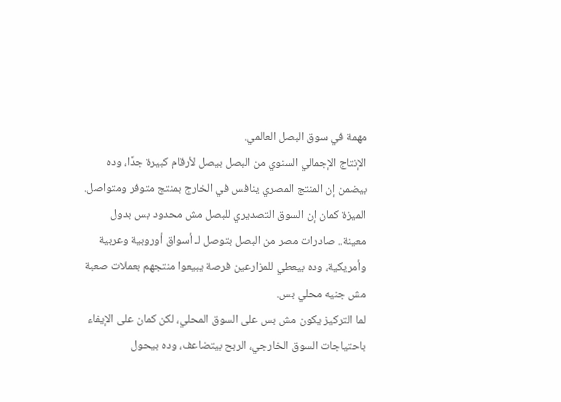مهمة في سوق البصل العالمي.
الإنتاج الإجمالي السنوي من البصل بيصل لأرقام كبيرة جدًا، وده بيضمن إن المنتج المصري ينافس في الخارج بمنتج متوفر ومتواصل.
الميزة كمان إن السوق التصديري للبصل مش محدود بس بدول معينة.. صادرات مصر من البصل بتوصل لـ أسواق أوروبية وعربية وأمريكية، وده بيعطي للمزارعين فرصة يبيعوا منتجهم بعملات صعبة مش جنيه محلي بس.
لما التركيز يكون مش بس على السوق المحلي، لكن كمان على الإيفاء باحتياجات السوق الخارجي، الربح بيتضاعف، وده بيحول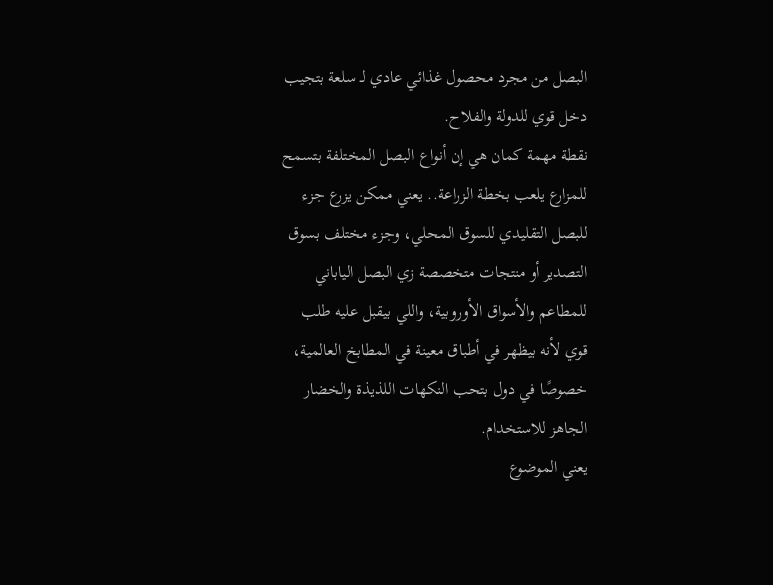البصل من مجرد محصول غذائي عادي لـ سلعة بتجيب دخل قوي للدولة والفلاح.
نقطة مهمة كمان هي إن أنواع البصل المختلفة بتسمح للمزارع يلعب بخطة الزراعة.. يعني ممكن يزرع جزء للبصل التقليدي للسوق المحلي، وجزء مختلف بسوق التصدير أو منتجات متخصصة زي البصل الياباني للمطاعم والأسواق الأوروبية، واللي بيقبل عليه طلب قوي لأنه بيظهر في أطباق معينة في المطابخ العالمية، خصوصًا في دول بتحب النكهات اللذيذة والخضار الجاهز للاستخدام.
يعني الموضوع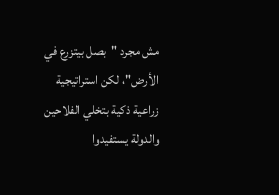مش مجرد "بصل بيتزرع في الأرض"، لكن استراتيجية زراعية ذكية بتخلي الفلاحين والدولة يستفيدوا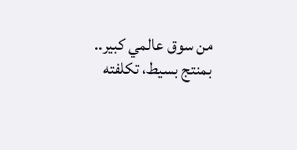من سوق عالمي كبير.. بمنتج بسيط، تكلفته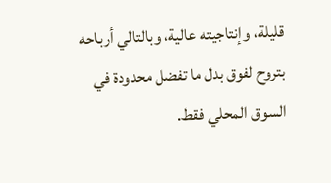قليلة، وإنتاجيته عالية، وبالتالي أرباحه بتروح لفوق بدل ما تفضل محدودة في السوق المحلي فقط.